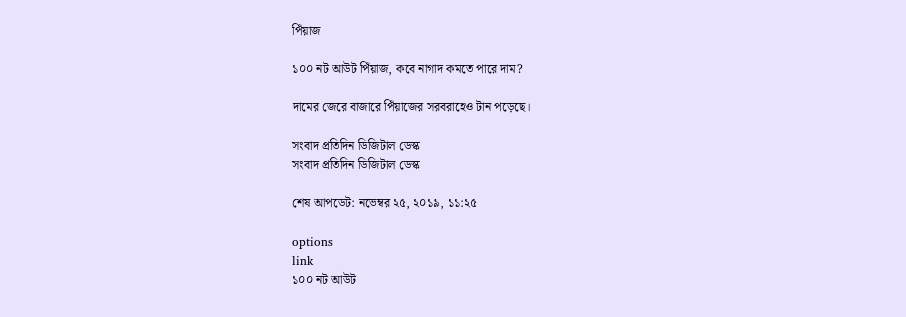পিঁয়াজ

১০০ নট আউট পিঁয়াজ, কবে নাগাদ কমতে পারে দাম?

দামের জেরে বাজারে পিঁয়াজের সরবরাহেও টান পড়েছে।

সংবাদ প্রতিদিন ডিজিটাল ডেস্ক
সংবাদ প্রতিদিন ডিজিটাল ডেস্ক

শেষ আপডেট: নভেম্বর ২৫, ২০১৯, ১১:২৫

options
link
১০০ নট আউট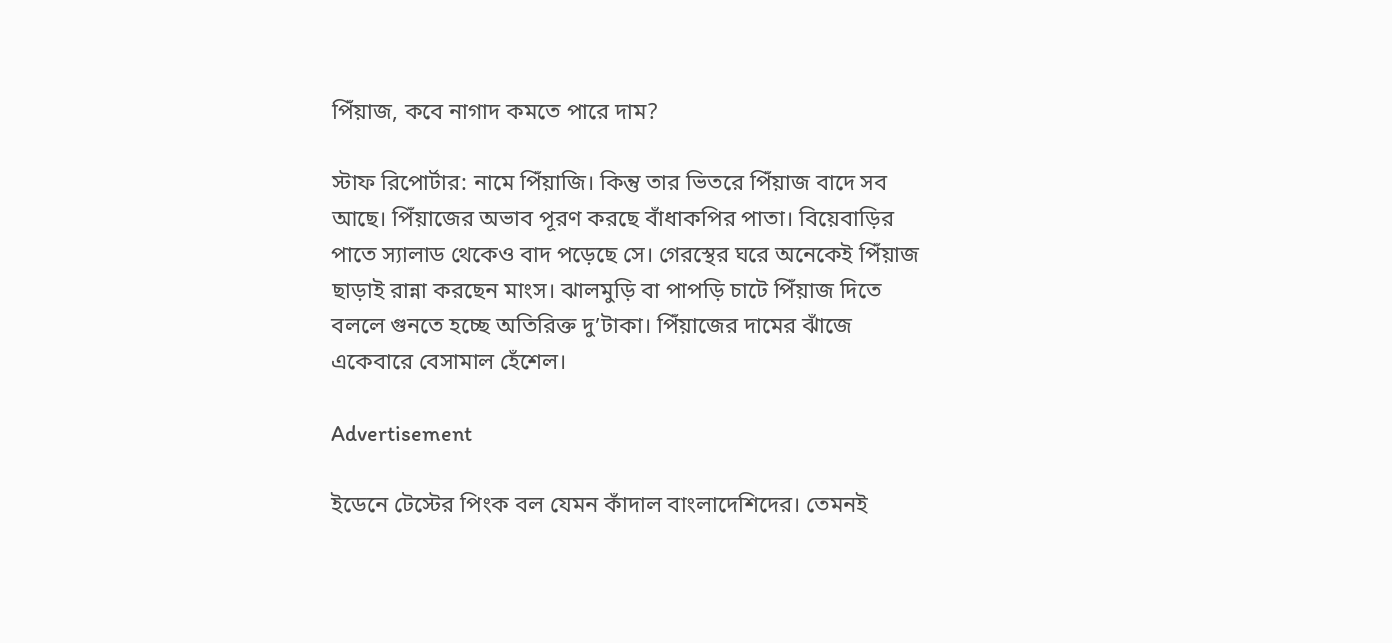পিঁয়াজ, কবে নাগাদ কমতে পারে দাম?

স্টাফ রিপোর্টার: নামে পিঁয়াজি। কিন্তু তার ভিতরে পিঁয়াজ বাদে সব আছে। পিঁয়াজের অভাব পূরণ করছে বাঁধাকপির পাতা। বিয়েবাড়ির পাতে স্যালাড থেকেও বাদ পড়েছে সে। গেরস্থের ঘরে অনেকেই পিঁয়াজ ছাড়াই রান্না করছেন মাংস। ঝালমুড়ি বা পাপড়ি চাটে পিঁয়াজ দিতে বললে গুনতে হচ্ছে অতিরিক্ত দু’টাকা। পিঁয়াজের দামের ঝাঁজে একেবারে বেসামাল হেঁশেল।

Advertisement

ইডেনে টেস্টের পিংক বল যেমন কাঁদাল বাংলাদেশিদের। তেমনই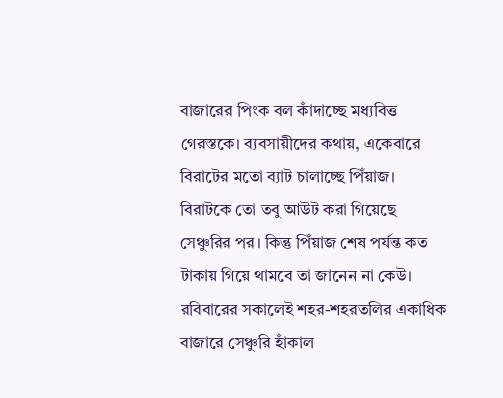বাজারের পিংক বল কাঁদাচ্ছে মধ্যবিত্ত গেরস্তকে। ব্যবসায়ীদের কথায়, একেবারে বিরাটের মতো ব্যাট চালাচ্ছে পিঁয়াজ। বিরাটকে তো তবু আউট করা গিয়েছে সেঞ্চুরির পর। কিন্তু পিঁয়াজ শেষ পর্যন্ত কত টাকায় গিয়ে থামবে তা জানেন না কেউ। রবিবারের সকালেই শহর-শহরতলির একাধিক বাজারে সেঞ্চুরি হাঁকাল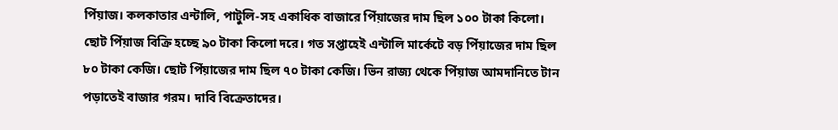পিঁয়াজ। কলকাতার এন্টালি, পাটুলি-সহ একাধিক বাজারে পিঁয়াজের দাম ছিল ১০০ টাকা কিলো। ছোট পিঁয়াজ বিক্রি হচ্ছে ৯০ টাকা কিলো দরে। গত সপ্তাহেই এন্টালি মার্কেটে বড় পিঁয়াজের দাম ছিল ৮০ টাকা কেজি। ছোট পিঁয়াজের দাম ছিল ৭০ টাকা কেজি। ভিন রাজ্য থেকে পিঁয়াজ আমদানিতে টান পড়াতেই বাজার গরম। দাবি বিক্রেতাদের।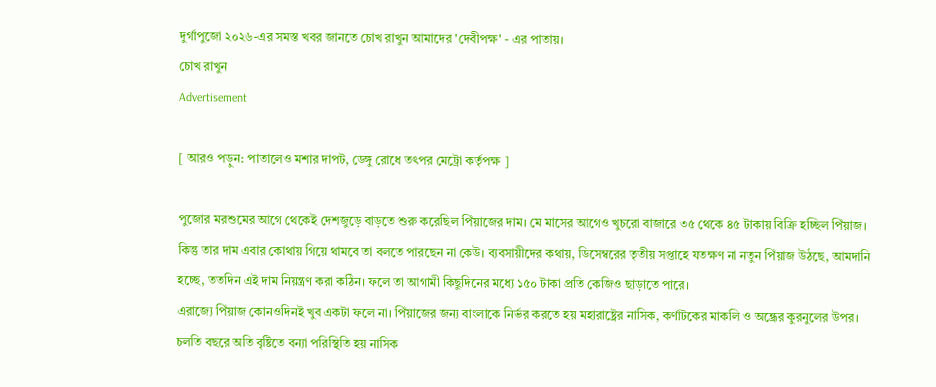দুর্গাপুজো ২০২৬-এর সমস্ত খবর জানতে চোখ রাখুন আমাদের 'দেবীপক্ষ' - এর পাতায়।
চোখ রাখুন
Advertisement

[ আরও পড়ুন: পাতালেও মশার দাপট, ডেঙ্গু রোধে তৎপর মেট্রো কর্তৃপক্ষ ]

পুজোর মরশুমের আগে থেকেই দেশজুড়ে বাড়তে শুরু করেছিল পিঁয়াজের দাম। মে মাসের আগেও খুচরো বাজারে ৩৫ থেকে ৪৫ টাকায় বিক্রি হচ্ছিল পিঁয়াজ। কিন্তু তার দাম এবার কোথায় গিয়ে থামবে তা বলতে পারছেন না কেউ। ব্যবসায়ীদের কথায়, ডিসেম্বরের তৃতীয় সপ্তাহে যতক্ষণ না নতুন পিঁয়াজ উঠছে, আমদানি হচ্ছে, ততদিন এই দাম নিয়ন্ত্রণ করা কঠিন। ফলে তা আগামী কিছুদিনের মধ্যে ১৫০ টাকা প্রতি কেজিও ছাড়াতে পারে।
এরাজ্যে পিঁয়াজ কোনওদিনই খুব একটা ফলে না। পিঁয়াজের জন্য বাংলাকে নির্ভর করতে হয় মহারাষ্ট্রের নাসিক, কর্ণাটকের মাকলি ও অন্ধ্রের কুরনুলের উপর। চলতি বছরে অতি বৃষ্টিতে বন্যা পরিস্থিতি হয় নাসিক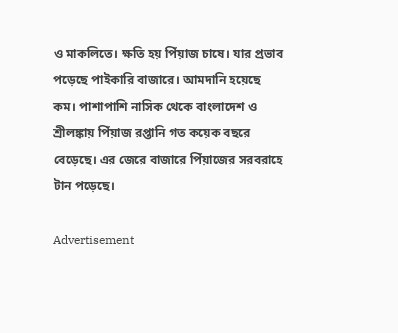ও মাকলিতে। ক্ষতি হয় পিঁয়াজ চাষে। যার প্রভাব পড়েছে পাইকারি বাজারে। আমদানি হয়েছে কম। পাশাপাশি নাসিক থেকে বাংলাদেশ ও শ্রীলঙ্কায় পিঁয়াজ রপ্তানি গত কয়েক বছরে বেড়েছে। এর জেরে বাজারে পিঁয়াজের সরবরাহে টান পড়েছে।

Advertisement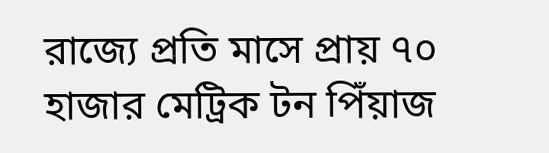রাজ্যে প্রতি মাসে প্রায় ৭০ হাজার মেট্রিক টন পিঁয়াজ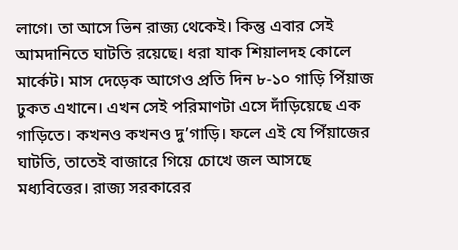লাগে। তা আসে ভিন রাজ্য থেকেই। কিন্তু এবার সেই আমদানিতে ঘাটতি রয়েছে। ধরা যাক শিয়ালদহ কোলে মার্কেট। মাস দেড়েক আগেও প্রতি দিন ৮-১০ গাড়ি পিঁয়াজ ঢুকত এখানে। এখন সেই পরিমাণটা এসে দাঁড়িয়েছে এক গাড়িতে। কখনও কখনও দু’গাড়ি। ফলে এই যে পিঁয়াজের ঘাটতি, তাতেই বাজারে গিয়ে চোখে জল আসছে মধ্যবিত্তের। রাজ্য সরকারের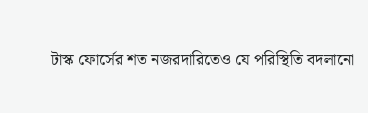টাস্ক ফোর্সের শত নজরদারিতেও যে পরিস্থিতি বদলানো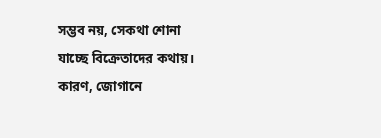সম্ভব নয়, সেকথা শোনা যাচ্ছে বিক্রেতাদের কথায়। কারণ, জোগানে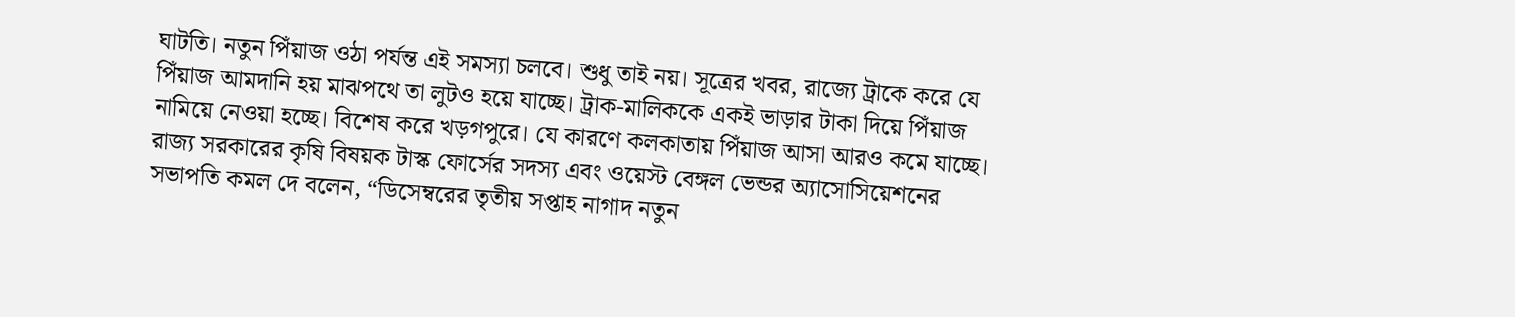ঘাটতি। নতুন পিঁয়াজ ওঠা পর্যন্ত এই সমস্যা চলবে। শুধু তাই নয়। সূত্রের খবর, রাজ্যে ট্রাকে করে যে পিঁয়াজ আমদানি হয় মাঝপথে তা লুটও হয়ে যাচ্ছে। ট্রাক-মালিককে একই ভাড়ার টাকা দিয়ে পিঁয়াজ নামিয়ে নেওয়া হচ্ছে। বিশেষ করে খড়গপুরে। যে কারণে কলকাতায় পিঁয়াজ আসা আরও কমে যাচ্ছে। রাজ্য সরকারের কৃষি বিষয়ক টাস্ক ফোর্সের সদস্য এবং ওয়েস্ট বেঙ্গল ভেন্ডর অ্যাসোসিয়েশনের সভাপতি কমল দে বলেন, “ডিসেম্বরের তৃতীয় সপ্তাহ নাগাদ নতুন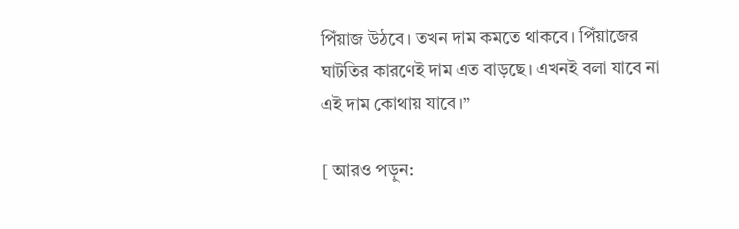পিঁয়াজ উঠবে। তখন দাম কমতে থাকবে। পিঁয়াজের ঘাটতির কারণেই দাম এত বাড়ছে। এখনই বলা যাবে না এই দাম কোথায় যাবে।”

[ আরও পড়ুন: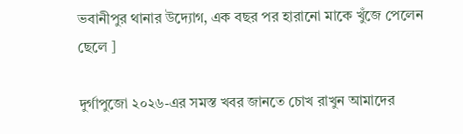ভবানীপুর থানার উদ্যোগ, এক বছর পর হারানো মাকে খুঁজে পেলেন ছেলে ]

দুর্গাপুজো ২০২৬-এর সমস্ত খবর জানতে চোখ রাখুন আমাদের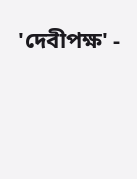'দেবীপক্ষ' -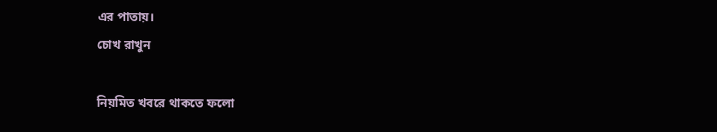এর পাতায়।
চোখ রাখুন

নিয়মিত খবরে থাকতে ফলো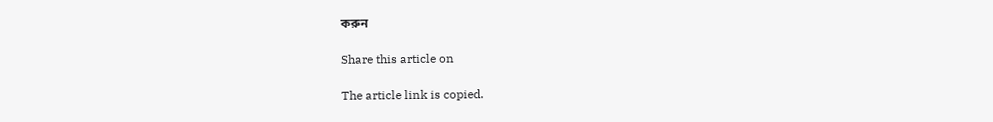করুন

Share this article on

The article link is copied.